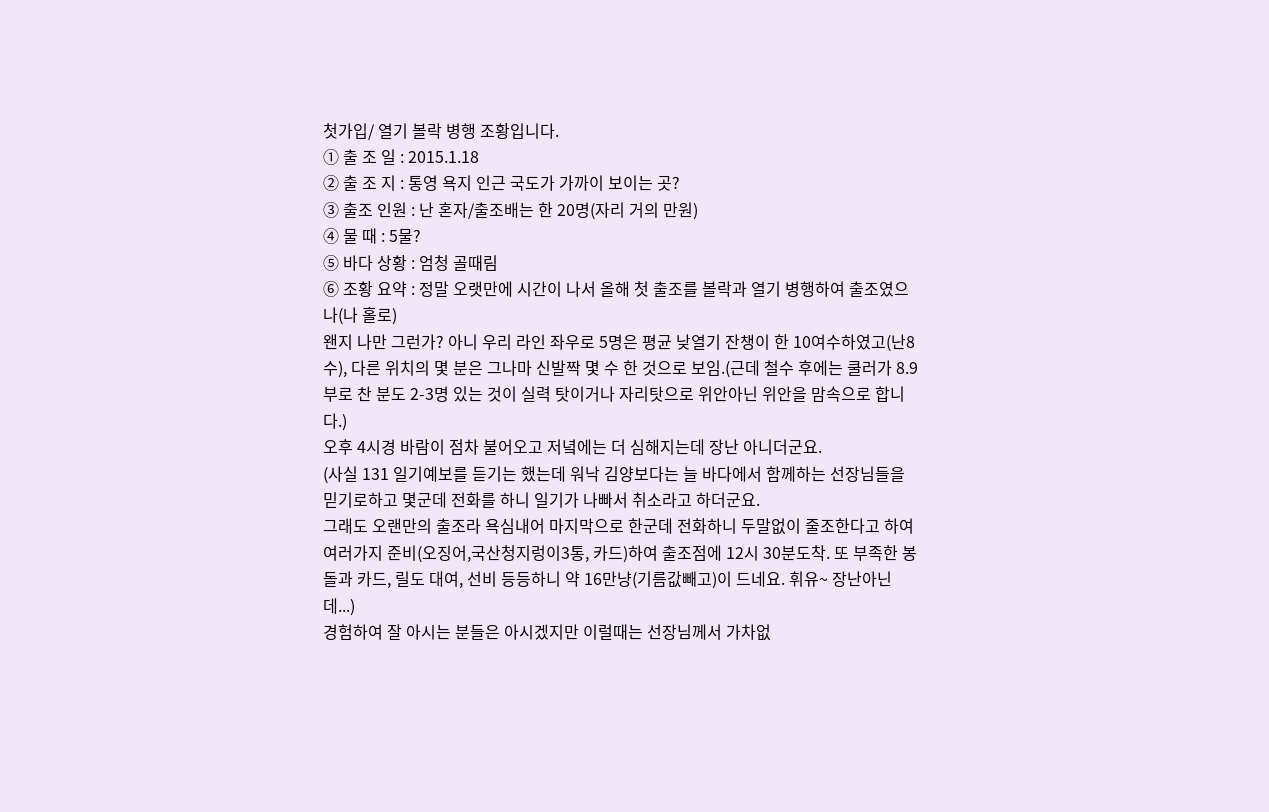첫가입/ 열기 볼락 병행 조황입니다.
① 출 조 일 : 2015.1.18
② 출 조 지 : 통영 욕지 인근 국도가 가까이 보이는 곳?
③ 출조 인원 : 난 혼자/출조배는 한 20명(자리 거의 만원)
④ 물 때 : 5물?
⑤ 바다 상황 : 엄청 골때림
⑥ 조황 요약 : 정말 오랫만에 시간이 나서 올해 첫 출조를 볼락과 열기 병행하여 출조였으나(나 홀로)
왠지 나만 그런가? 아니 우리 라인 좌우로 5명은 평균 낮열기 잔챙이 한 10여수하였고(난8수), 다른 위치의 몇 분은 그나마 신발짝 몇 수 한 것으로 보임.(근데 철수 후에는 쿨러가 8.9부로 찬 분도 2-3명 있는 것이 실력 탓이거나 자리탓으로 위안아닌 위안을 맘속으로 합니다.)
오후 4시경 바람이 점차 불어오고 저녘에는 더 심해지는데 장난 아니더군요.
(사실 131 일기예보를 듣기는 했는데 워낙 김양보다는 늘 바다에서 함께하는 선장님들을 믿기로하고 몇군데 전화를 하니 일기가 나빠서 취소라고 하더군요.
그래도 오랜만의 출조라 욕심내어 마지막으로 한군데 전화하니 두말없이 줄조한다고 하여 여러가지 준비(오징어,국산청지렁이3통, 카드)하여 출조점에 12시 30분도착. 또 부족한 봉돌과 카드, 릴도 대여, 선비 등등하니 약 16만냥(기름값빼고)이 드네요. 휘유~ 장난아닌데...)
경험하여 잘 아시는 분들은 아시겠지만 이럴때는 선장님께서 가차없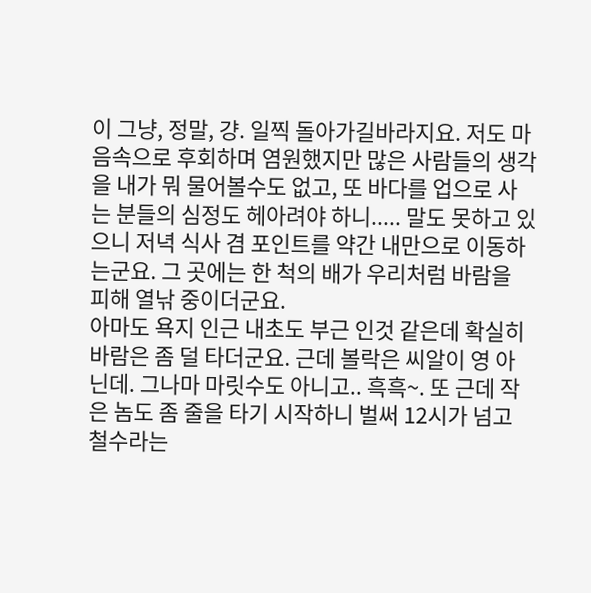이 그냥, 정말, 걍. 일찍 돌아가길바라지요. 저도 마음속으로 후회하며 염원했지만 많은 사람들의 생각을 내가 뭐 물어볼수도 없고, 또 바다를 업으로 사는 분들의 심정도 헤아려야 하니..... 말도 못하고 있으니 저녁 식사 겸 포인트를 약간 내만으로 이동하는군요. 그 곳에는 한 척의 배가 우리처럼 바람을 피해 열낚 중이더군요.
아마도 욕지 인근 내초도 부근 인것 같은데 확실히 바람은 좀 덜 타더군요. 근데 볼락은 씨알이 영 아닌데. 그나마 마릿수도 아니고.. 흑흑~. 또 근데 작은 놈도 좀 줄을 타기 시작하니 벌써 12시가 넘고 철수라는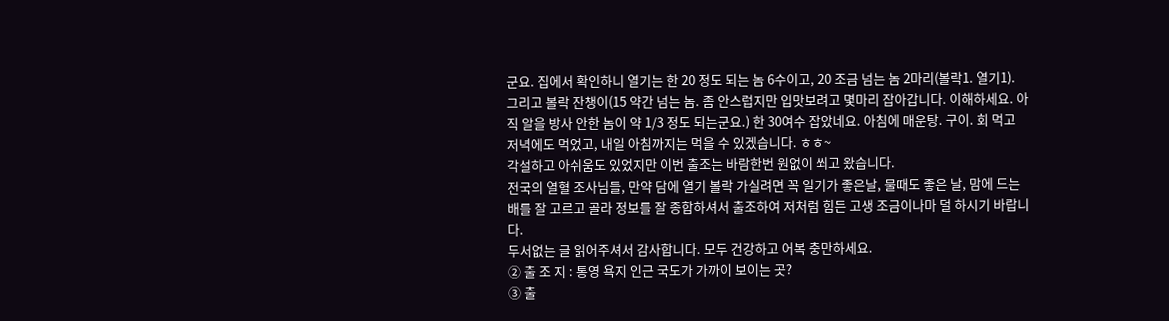군요. 집에서 확인하니 열기는 한 20 정도 되는 놈 6수이고, 20 조금 넘는 놈 2마리(볼락1. 열기1). 그리고 볼락 잔챙이(15 약간 넘는 놈. 좀 안스럽지만 입맛보려고 몇마리 잡아갑니다. 이해하세요. 아직 알을 방사 안한 놈이 약 1/3 정도 되는군요.) 한 30여수 잡았네요. 아침에 매운탕. 구이. 회 먹고 저녁에도 먹었고, 내일 아침까지는 먹을 수 있겠습니다. ㅎㅎ~
각설하고 아쉬움도 있었지만 이번 출조는 바람한번 원없이 쐬고 왔습니다.
전국의 열혈 조사님들, 만약 담에 열기 볼락 가실려면 꼭 일기가 좋은날, 물때도 좋은 날, 맘에 드는 배를 잘 고르고 골라 정보를 잘 종합하셔서 출조하여 저처럼 힘든 고생 조금이나마 덜 하시기 바랍니다.
두서없는 글 읽어주셔서 감사합니다. 모두 건강하고 어복 충만하세요.
② 출 조 지 : 통영 욕지 인근 국도가 가까이 보이는 곳?
③ 출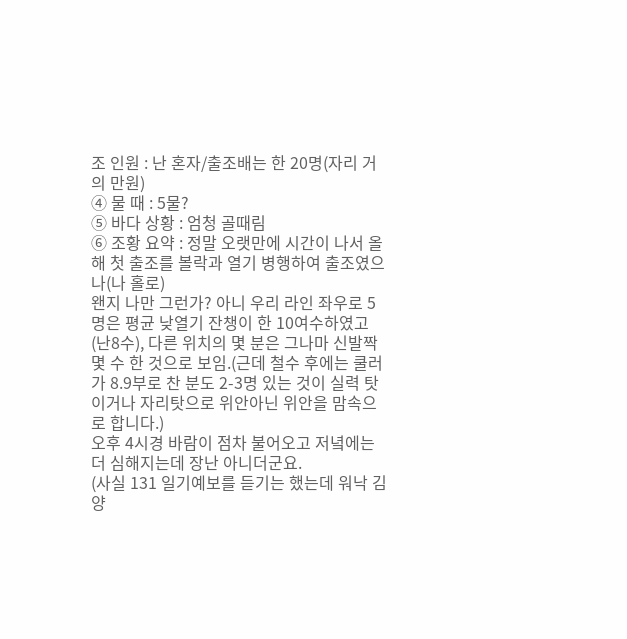조 인원 : 난 혼자/출조배는 한 20명(자리 거의 만원)
④ 물 때 : 5물?
⑤ 바다 상황 : 엄청 골때림
⑥ 조황 요약 : 정말 오랫만에 시간이 나서 올해 첫 출조를 볼락과 열기 병행하여 출조였으나(나 홀로)
왠지 나만 그런가? 아니 우리 라인 좌우로 5명은 평균 낮열기 잔챙이 한 10여수하였고(난8수), 다른 위치의 몇 분은 그나마 신발짝 몇 수 한 것으로 보임.(근데 철수 후에는 쿨러가 8.9부로 찬 분도 2-3명 있는 것이 실력 탓이거나 자리탓으로 위안아닌 위안을 맘속으로 합니다.)
오후 4시경 바람이 점차 불어오고 저녘에는 더 심해지는데 장난 아니더군요.
(사실 131 일기예보를 듣기는 했는데 워낙 김양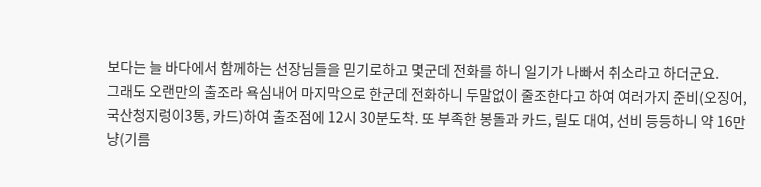보다는 늘 바다에서 함께하는 선장님들을 믿기로하고 몇군데 전화를 하니 일기가 나빠서 취소라고 하더군요.
그래도 오랜만의 출조라 욕심내어 마지막으로 한군데 전화하니 두말없이 줄조한다고 하여 여러가지 준비(오징어,국산청지렁이3통, 카드)하여 출조점에 12시 30분도착. 또 부족한 봉돌과 카드, 릴도 대여, 선비 등등하니 약 16만냥(기름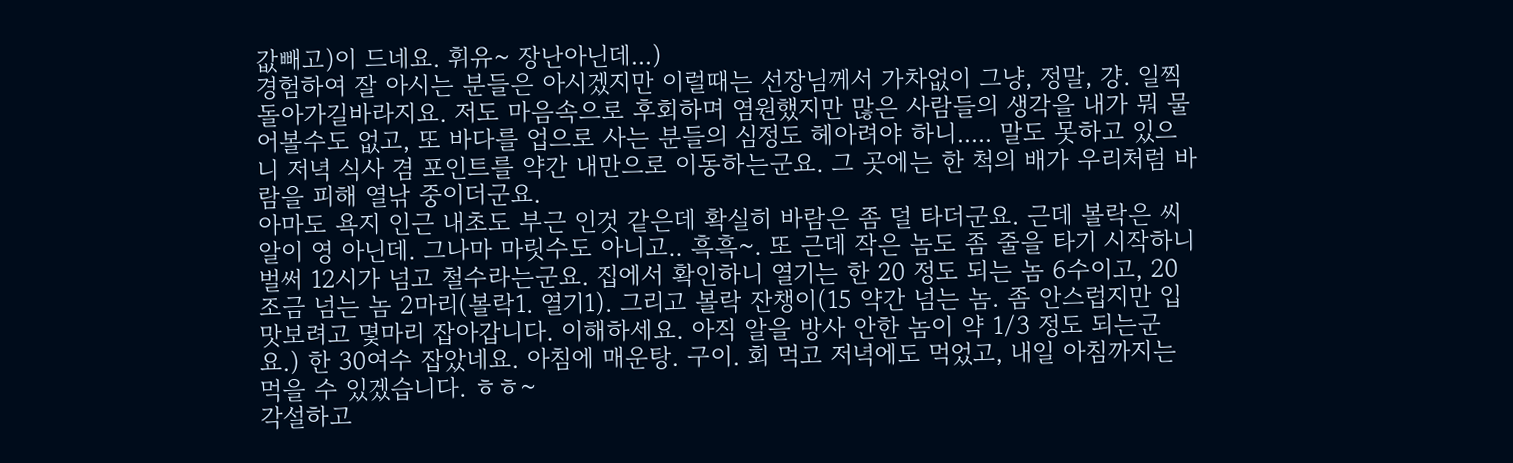값빼고)이 드네요. 휘유~ 장난아닌데...)
경험하여 잘 아시는 분들은 아시겠지만 이럴때는 선장님께서 가차없이 그냥, 정말, 걍. 일찍 돌아가길바라지요. 저도 마음속으로 후회하며 염원했지만 많은 사람들의 생각을 내가 뭐 물어볼수도 없고, 또 바다를 업으로 사는 분들의 심정도 헤아려야 하니..... 말도 못하고 있으니 저녁 식사 겸 포인트를 약간 내만으로 이동하는군요. 그 곳에는 한 척의 배가 우리처럼 바람을 피해 열낚 중이더군요.
아마도 욕지 인근 내초도 부근 인것 같은데 확실히 바람은 좀 덜 타더군요. 근데 볼락은 씨알이 영 아닌데. 그나마 마릿수도 아니고.. 흑흑~. 또 근데 작은 놈도 좀 줄을 타기 시작하니 벌써 12시가 넘고 철수라는군요. 집에서 확인하니 열기는 한 20 정도 되는 놈 6수이고, 20 조금 넘는 놈 2마리(볼락1. 열기1). 그리고 볼락 잔챙이(15 약간 넘는 놈. 좀 안스럽지만 입맛보려고 몇마리 잡아갑니다. 이해하세요. 아직 알을 방사 안한 놈이 약 1/3 정도 되는군요.) 한 30여수 잡았네요. 아침에 매운탕. 구이. 회 먹고 저녁에도 먹었고, 내일 아침까지는 먹을 수 있겠습니다. ㅎㅎ~
각설하고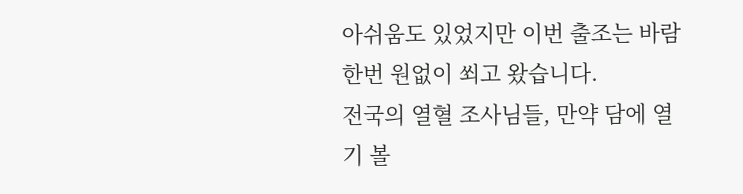아쉬움도 있었지만 이번 출조는 바람한번 원없이 쐬고 왔습니다.
전국의 열혈 조사님들, 만약 담에 열기 볼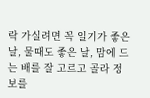락 가실려면 꼭 일기가 좋은날, 물때도 좋은 날, 맘에 드는 배를 잘 고르고 골라 정보를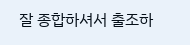잘 종합하셔서 출조하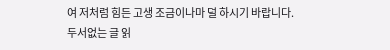여 저처럼 힘든 고생 조금이나마 덜 하시기 바랍니다.
두서없는 글 읽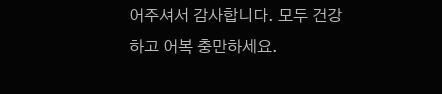어주셔서 감사합니다. 모두 건강하고 어복 충만하세요.